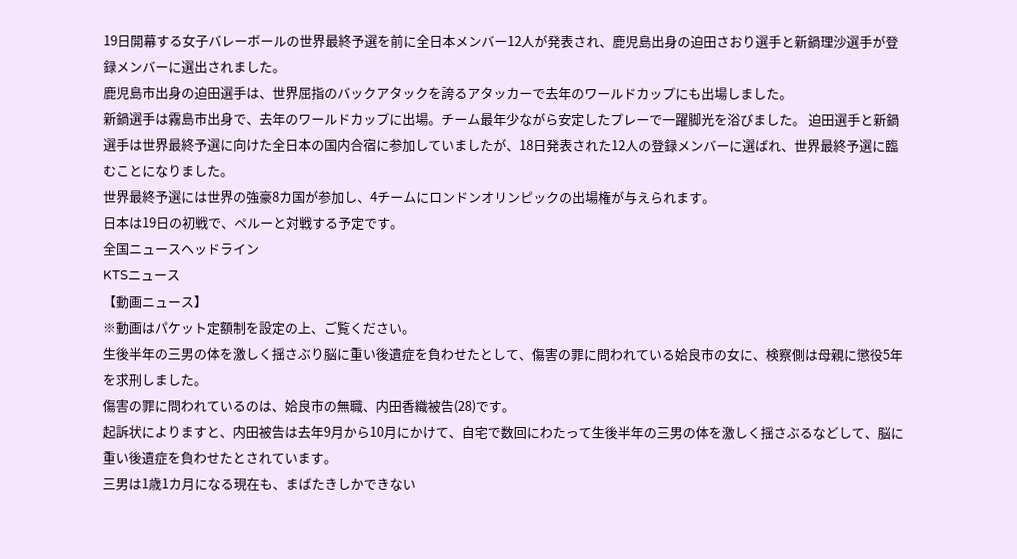19日開幕する女子バレーボールの世界最終予選を前に全日本メンバー12人が発表され、鹿児島出身の迫田さおり選手と新鍋理沙選手が登録メンバーに選出されました。
鹿児島市出身の迫田選手は、世界屈指のバックアタックを誇るアタッカーで去年のワールドカップにも出場しました。
新鍋選手は霧島市出身で、去年のワールドカップに出場。チーム最年少ながら安定したプレーで一躍脚光を浴びました。 迫田選手と新鍋選手は世界最終予選に向けた全日本の国内合宿に参加していましたが、18日発表された12人の登録メンバーに選ばれ、世界最終予選に臨むことになりました。
世界最終予選には世界の強豪8カ国が参加し、4チームにロンドンオリンピックの出場権が与えられます。
日本は19日の初戦で、ペルーと対戦する予定です。
全国ニュースヘッドライン
KTSニュース
【動画ニュース】
※動画はパケット定額制を設定の上、ご覧ください。
生後半年の三男の体を激しく揺さぶり脳に重い後遺症を負わせたとして、傷害の罪に問われている姶良市の女に、検察側は母親に懲役5年を求刑しました。
傷害の罪に問われているのは、姶良市の無職、内田香織被告(28)です。
起訴状によりますと、内田被告は去年9月から10月にかけて、自宅で数回にわたって生後半年の三男の体を激しく揺さぶるなどして、脳に重い後遺症を負わせたとされています。
三男は1歳1カ月になる現在も、まばたきしかできない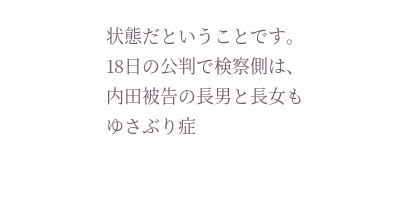状態だということです。
18日の公判で検察側は、内田被告の長男と長女もゆさぶり症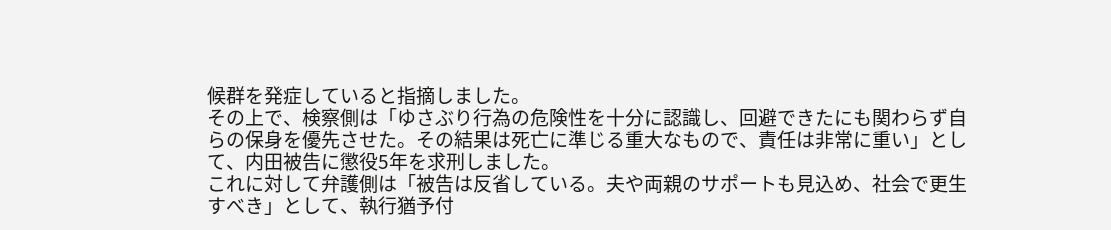候群を発症していると指摘しました。
その上で、検察側は「ゆさぶり行為の危険性を十分に認識し、回避できたにも関わらず自らの保身を優先させた。その結果は死亡に準じる重大なもので、責任は非常に重い」として、内田被告に懲役5年を求刑しました。
これに対して弁護側は「被告は反省している。夫や両親のサポートも見込め、社会で更生すべき」として、執行猶予付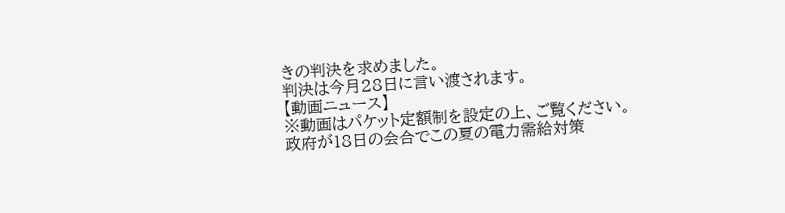きの判決を求めました。
判決は今月28日に言い渡されます。
【動画ニュース】
※動画はパケット定額制を設定の上、ご覧ください。
政府が18日の会合でこの夏の電力需給対策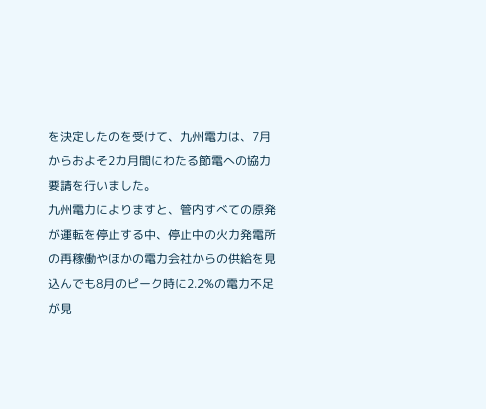を決定したのを受けて、九州電力は、7月からおよそ2カ月間にわたる節電への協力要請を行いました。
九州電力によりますと、管内すべての原発が運転を停止する中、停止中の火力発電所の再稼働やほかの電力会社からの供給を見込んでも8月のピーク時に2.2%の電力不足が見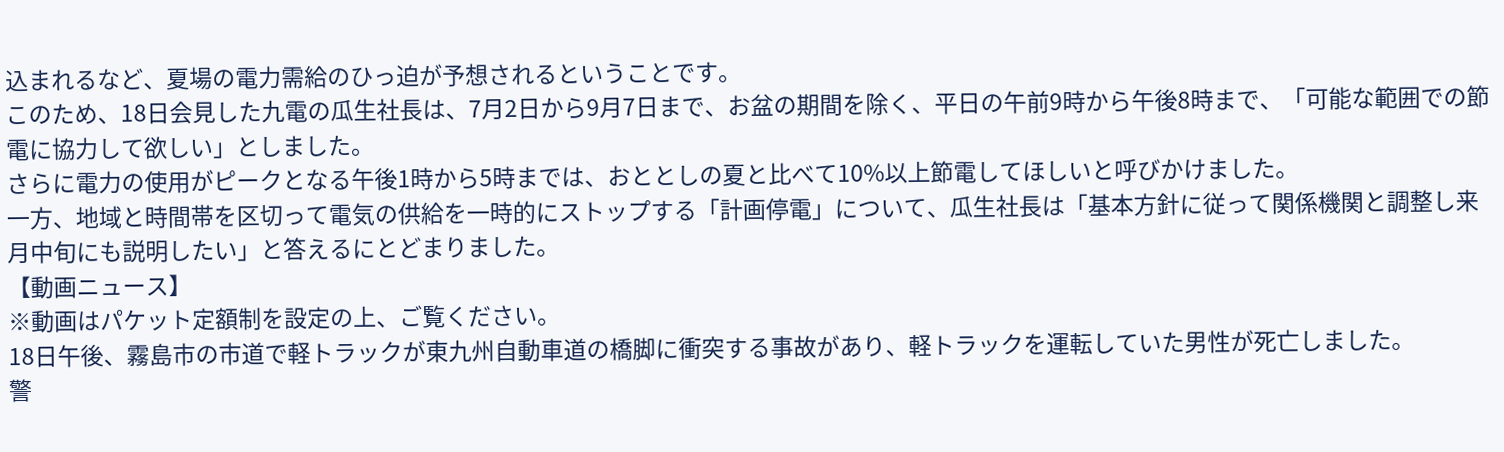込まれるなど、夏場の電力需給のひっ迫が予想されるということです。
このため、18日会見した九電の瓜生社長は、7月2日から9月7日まで、お盆の期間を除く、平日の午前9時から午後8時まで、「可能な範囲での節電に協力して欲しい」としました。
さらに電力の使用がピークとなる午後1時から5時までは、おととしの夏と比べて10%以上節電してほしいと呼びかけました。
一方、地域と時間帯を区切って電気の供給を一時的にストップする「計画停電」について、瓜生社長は「基本方針に従って関係機関と調整し来月中旬にも説明したい」と答えるにとどまりました。
【動画ニュース】
※動画はパケット定額制を設定の上、ご覧ください。
18日午後、霧島市の市道で軽トラックが東九州自動車道の橋脚に衝突する事故があり、軽トラックを運転していた男性が死亡しました。
警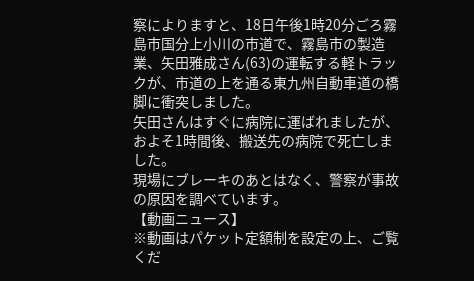察によりますと、18日午後1時20分ごろ霧島市国分上小川の市道で、霧島市の製造業、矢田雅成さん(63)の運転する軽トラックが、市道の上を通る東九州自動車道の橋脚に衝突しました。
矢田さんはすぐに病院に運ばれましたが、およそ1時間後、搬送先の病院で死亡しました。
現場にブレーキのあとはなく、警察が事故の原因を調べています。
【動画ニュース】
※動画はパケット定額制を設定の上、ご覧くだ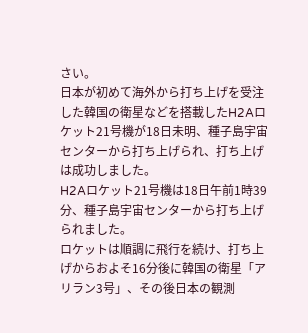さい。
日本が初めて海外から打ち上げを受注した韓国の衛星などを搭載したH2Aロケット21号機が18日未明、種子島宇宙センターから打ち上げられ、打ち上げは成功しました。
H2Aロケット21号機は18日午前1時39分、種子島宇宙センターから打ち上げられました。
ロケットは順調に飛行を続け、打ち上げからおよそ16分後に韓国の衛星「アリラン3号」、その後日本の観測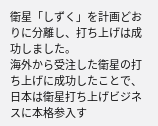衛星「しずく」を計画どおりに分離し、打ち上げは成功しました。
海外から受注した衛星の打ち上げに成功したことで、日本は衛星打ち上げビジネスに本格参入す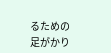るための足がかり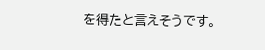を得たと言えそうです。